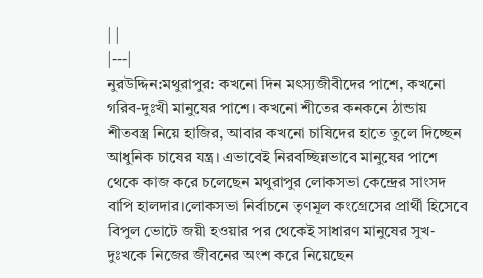| |
|---|
নুরউদ্দিন:মথুরাপুর: কখনো দিন মৎস্যজীবীদের পাশে, কখনো গরিব-দুঃখী মানুষের পাশে। কখনো শীতের কনকনে ঠান্ডায় শীতবস্ত্র নিয়ে হাজির, আবার কখনো চাষিদের হাতে তুলে দিচ্ছেন আধুনিক চাষের যন্ত্র। এভাবেই নিরবচ্ছিন্নভাবে মানুষের পাশে থেকে কাজ করে চলেছেন মথুরাপুর লোকসভা কেন্দ্রের সাংসদ বাপি হালদার।লোকসভা নির্বাচনে তৃণমূল কংগ্রেসের প্রার্থী হিসেবে বিপুল ভোটে জয়ী হওয়ার পর থেকেই সাধারণ মানুষের সুখ-দুঃখকে নিজের জীবনের অংশ করে নিয়েছেন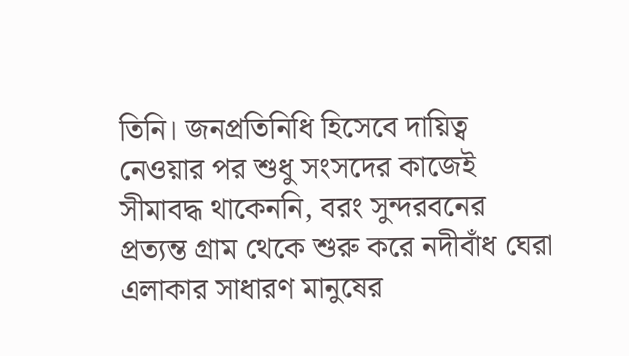তিনি। জনপ্রতিনিধি হিসেবে দায়িত্ব নেওয়ার পর শুধু সংসদের কাজেই সীমাবদ্ধ থাকেননি, বরং সুন্দরবনের প্রত্যন্ত গ্রাম থেকে শুরু করে নদীবাঁধ ঘেরা এলাকার সাধারণ মানুষের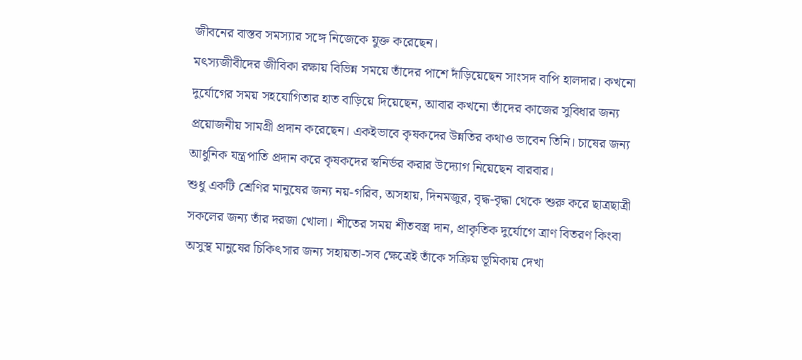জীবনের বাস্তব সমস্যার সঙ্গে নিজেকে যুক্ত করেছেন।
মৎস্যজীবীদের জীবিকা রক্ষায় বিভিন্ন সময়ে তাঁদের পাশে দাঁড়িয়েছেন সাংসদ বাপি হালদার। কখনো দুর্যোগের সময় সহযোগিতার হাত বাড়িয়ে দিয়েছেন, আবার কখনো তাঁদের কাজের সুবিধার জন্য প্রয়োজনীয় সামগ্রী প্রদান করেছেন। একইভাবে কৃষকদের উন্নতির কথাও ভাবেন তিনি। চাষের জন্য আধুনিক যন্ত্রপাতি প্রদান করে কৃষকদের স্বনির্ভর করার উদ্যোগ নিয়েছেন বারবার।
শুধু একটি শ্রেণির মানুষের জন্য নয়-গরিব, অসহায়, দিনমজুর, বৃদ্ধ-বৃদ্ধা থেকে শুরু করে ছাত্রছাত্রী সকলের জন্য তাঁর দরজা খোলা। শীতের সময় শীতবস্ত্র দান, প্রাকৃতিক দুর্যোগে ত্রাণ বিতরণ কিংবা অসুস্থ মানুষের চিকিৎসার জন্য সহায়তা-সব ক্ষেত্রেই তাঁকে সক্রিয় ভূমিকায় দেখা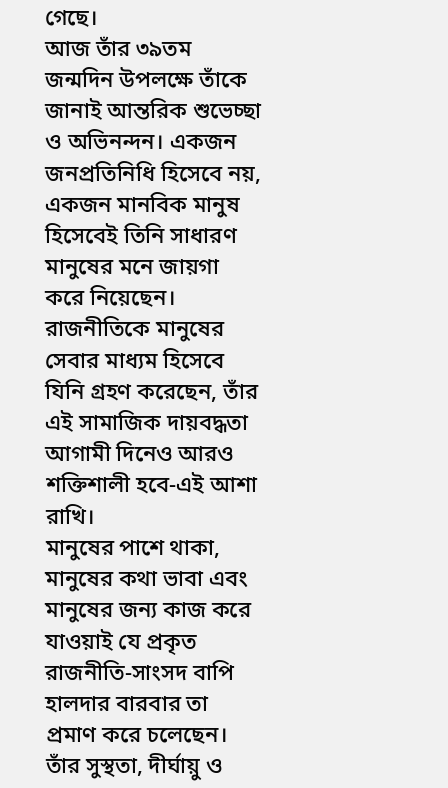গেছে।
আজ তাঁর ৩৯তম জন্মদিন উপলক্ষে তাঁকে জানাই আন্তরিক শুভেচ্ছা ও অভিনন্দন। একজন জনপ্রতিনিধি হিসেবে নয়, একজন মানবিক মানুষ হিসেবেই তিনি সাধারণ মানুষের মনে জায়গা করে নিয়েছেন। রাজনীতিকে মানুষের সেবার মাধ্যম হিসেবে যিনি গ্রহণ করেছেন, তাঁর এই সামাজিক দায়বদ্ধতা আগামী দিনেও আরও শক্তিশালী হবে-এই আশা রাখি।
মানুষের পাশে থাকা, মানুষের কথা ভাবা এবং মানুষের জন্য কাজ করে যাওয়াই যে প্রকৃত রাজনীতি-সাংসদ বাপি হালদার বারবার তা প্রমাণ করে চলেছেন। তাঁর সুস্থতা, দীর্ঘায়ু ও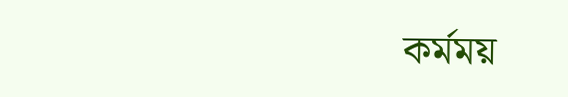কর্মময়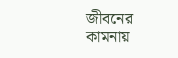জীবনের কামনায়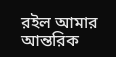রইল আমার আন্তরিক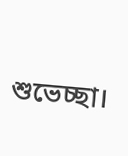শুভেচ্ছা।